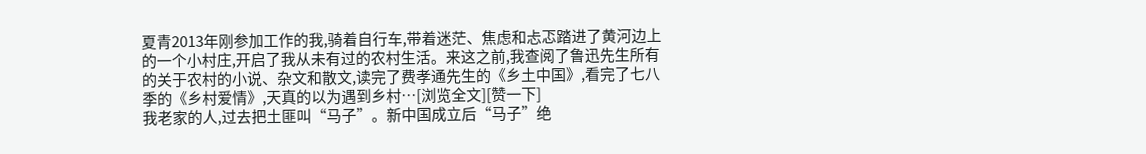夏青2013年刚参加工作的我,骑着自行车,带着迷茫、焦虑和忐忑踏进了黄河边上的一个小村庄,开启了我从未有过的农村生活。来这之前,我查阅了鲁迅先生所有的关于农村的小说、杂文和散文,读完了费孝通先生的《乡土中国》,看完了七八季的《乡村爱情》,天真的以为遇到乡村…[浏览全文][赞一下]
我老家的人,过去把土匪叫“马子”。新中国成立后“马子”绝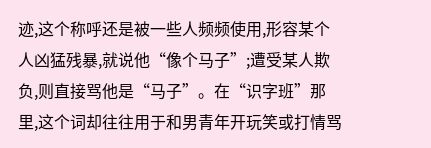迹,这个称呼还是被一些人频频使用,形容某个人凶猛残暴,就说他“像个马子”;遭受某人欺负,则直接骂他是“马子”。在“识字班”那里,这个词却往往用于和男青年开玩笑或打情骂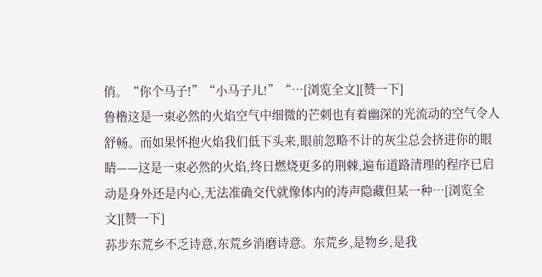俏。“你个马子!”“小马子儿!”“…[浏览全文][赞一下]
鲁橹这是一束必然的火焰空气中细微的芒刺也有着幽深的光流动的空气令人舒畅。而如果怀抱火焰我们低下头来,眼前忽略不计的灰尘总会挤进你的眼睛——这是一束必然的火焰,终日燃烧更多的荆棘,遍布道路清理的程序已启动是身外还是内心,无法准确交代就像体内的涛声隐藏但某一种…[浏览全文][赞一下]
荪步东荒乡不乏诗意,东荒乡消磨诗意。东荒乡,是物乡,是我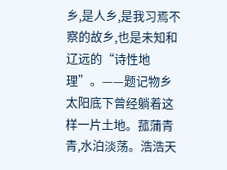乡,是人乡,是我习焉不察的故乡,也是未知和辽远的“诗性地理”。——题记物乡太阳底下曾经躺着这样一片土地。菰蒲青青,水泊淡荡。浩浩天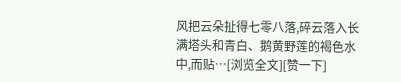风把云朵扯得七零八落,碎云落入长满塔头和青白、鹅黄野莲的褐色水中,而贴…[浏览全文][赞一下]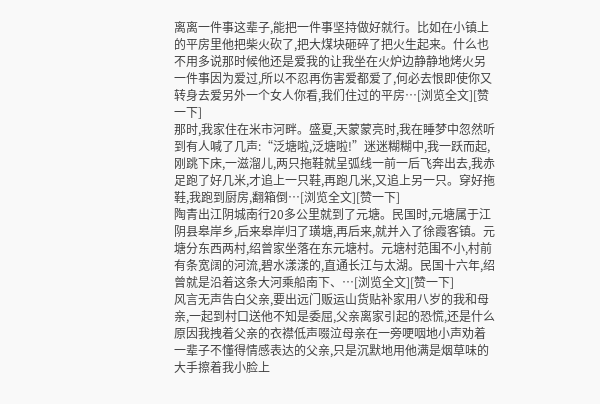离离一件事这辈子,能把一件事坚持做好就行。比如在小镇上的平房里他把柴火砍了,把大煤块砸碎了把火生起来。什么也不用多说那时候他还是爱我的让我坐在火炉边静静地烤火另一件事因为爱过,所以不忍再伤害爱都爱了,何必去恨即使你又转身去爱另外一个女人你看,我们住过的平房…[浏览全文][赞一下]
那时,我家住在米市河畔。盛夏,天蒙蒙亮时,我在睡梦中忽然听到有人喊了几声:“泛塘啦,泛塘啦!”迷迷糊糊中,我一跃而起,刚跳下床,一滋溜儿,两只拖鞋就呈弧线一前一后飞奔出去,我赤足跑了好几米,才追上一只鞋,再跑几米,又追上另一只。穿好拖鞋,我跑到厨房,翻箱倒…[浏览全文][赞一下]
陶青出江阴城南行20多公里就到了元塘。民国时,元塘属于江阴县皋岸乡,后来皋岸归了璜塘,再后来,就并入了徐霞客镇。元塘分东西两村,绍曾家坐落在东元塘村。元塘村范围不小,村前有条宽阔的河流,碧水漾漾的,直通长江与太湖。民国十六年,绍曾就是沿着这条大河乘船南下、…[浏览全文][赞一下]
风言无声告白父亲,要出远门贩运山货贴补家用八岁的我和母亲,一起到村口送他不知是委屈,父亲离家引起的恐慌,还是什么原因我拽着父亲的衣襟低声啜泣母亲在一旁哽咽地小声劝着一辈子不懂得情感表达的父亲,只是沉默地用他满是烟草味的大手擦着我小脸上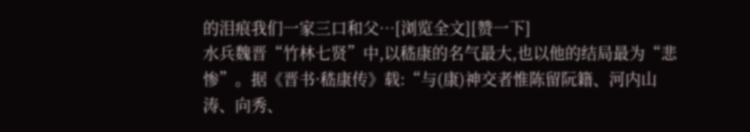的泪痕我们一家三口和父…[浏览全文][赞一下]
水兵魏晋“竹林七贤”中,以嵇康的名气最大,也以他的结局最为“悲惨”。据《晋书·嵇康传》载:“与(康)神交者惟陈留阮籍、河内山涛、向秀、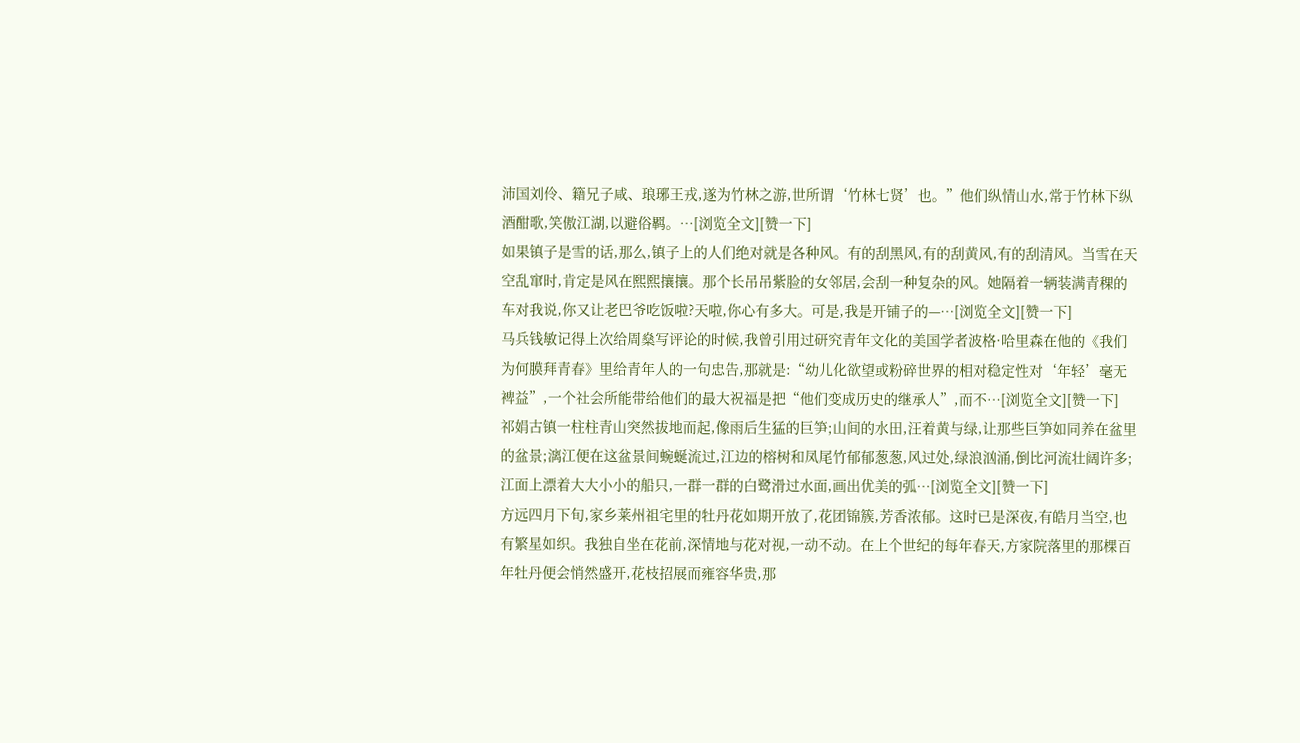沛国刘伶、籍兄子咸、琅琊王戎,遂为竹林之游,世所谓‘竹林七贤’也。”他们纵情山水,常于竹林下纵酒酣歌,笑傲江湖,以避俗羁。…[浏览全文][赞一下]
如果镇子是雪的话,那么,镇子上的人们绝对就是各种风。有的刮黑风,有的刮黄风,有的刮清风。当雪在天空乱窜时,肯定是风在熙熙攘攘。那个长吊吊紫脸的女邻居,会刮一种复杂的风。她隔着一辆装满青稞的车对我说,你又让老巴爷吃饭啦?天啦,你心有多大。可是,我是开铺子的—…[浏览全文][赞一下]
马兵钱敏记得上次给周燊写评论的时候,我曾引用过研究青年文化的美国学者波格·哈里森在他的《我们为何膜拜青春》里给青年人的一句忠告,那就是:“幼儿化欲望或粉碎世界的相对稳定性对‘年轻’毫无裨益”,一个社会所能带给他们的最大祝福是把“他们变成历史的继承人”,而不…[浏览全文][赞一下]
祁娟古镇一柱柱青山突然拔地而起,像雨后生猛的巨笋;山间的水田,汪着黄与绿,让那些巨笋如同养在盆里的盆景;漓江便在这盆景间蜿蜒流过,江边的榕树和凤尾竹郁郁葱葱,风过处,绿浪汹涌,倒比河流壮阔许多;江面上漂着大大小小的船只,一群一群的白鹭滑过水面,画出优美的弧…[浏览全文][赞一下]
方远四月下旬,家乡莱州祖宅里的牡丹花如期开放了,花团锦簇,芳香浓郁。这时已是深夜,有皓月当空,也有繁星如织。我独自坐在花前,深情地与花对视,一动不动。在上个世纪的每年春天,方家院落里的那棵百年牡丹便会悄然盛开,花枝招展而雍容华贵,那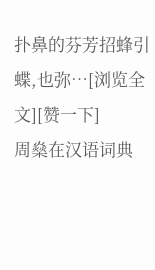扑鼻的芬芳招蜂引蝶,也弥…[浏览全文][赞一下]
周燊在汉语词典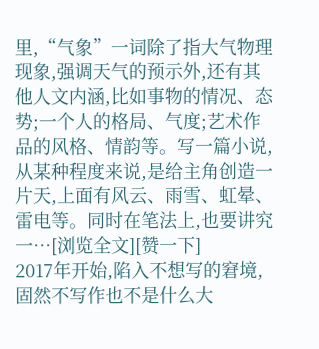里,“气象”一词除了指大气物理现象,强调天气的预示外,还有其他人文内涵,比如事物的情况、态势;一个人的格局、气度;艺术作品的风格、情韵等。写一篇小说,从某种程度来说,是给主角创造一片天,上面有风云、雨雪、虹晕、雷电等。同时在笔法上,也要讲究一…[浏览全文][赞一下]
2017年开始,陷入不想写的窘境,固然不写作也不是什么大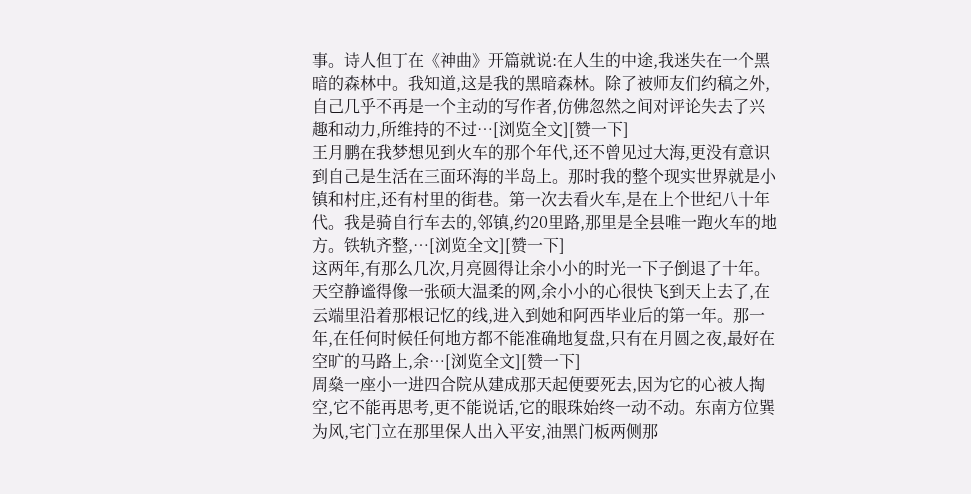事。诗人但丁在《神曲》开篇就说:在人生的中途,我迷失在一个黑暗的森林中。我知道,这是我的黑暗森林。除了被师友们约稿之外,自己几乎不再是一个主动的写作者,仿佛忽然之间对评论失去了兴趣和动力,所维持的不过…[浏览全文][赞一下]
王月鹏在我梦想见到火车的那个年代,还不曾见过大海,更没有意识到自己是生活在三面环海的半岛上。那时我的整个现实世界就是小镇和村庄,还有村里的街巷。第一次去看火车,是在上个世纪八十年代。我是骑自行车去的,邻镇,约20里路,那里是全县唯一跑火车的地方。铁轨齐整,…[浏览全文][赞一下]
这两年,有那么几次,月亮圆得让余小小的时光一下子倒退了十年。天空静谧得像一张硕大温柔的网,余小小的心很快飞到天上去了,在云端里沿着那根记忆的线,进入到她和阿西毕业后的第一年。那一年,在任何时候任何地方都不能准确地复盘,只有在月圆之夜,最好在空旷的马路上,余…[浏览全文][赞一下]
周燊一座小一进四合院从建成那天起便要死去,因为它的心被人掏空,它不能再思考,更不能说话,它的眼珠始终一动不动。东南方位巽为风,宅门立在那里保人出入平安,油黑门板两侧那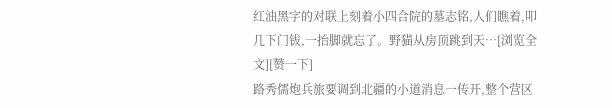红油黑字的对联上刻着小四合院的墓志铭,人们瞧着,叩几下门钹,一抬脚就忘了。野猫从房顶跳到天…[浏览全文][赞一下]
路秀儒炮兵旅要调到北疆的小道消息一传开,整个营区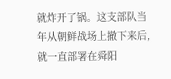就炸开了锅。这支部队当年从朝鲜战场上撤下来后,就一直部署在舜阳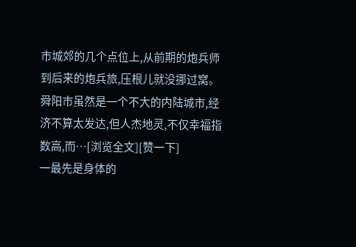市城郊的几个点位上,从前期的炮兵师到后来的炮兵旅,压根儿就没挪过窝。舜阳市虽然是一个不大的内陆城市,经济不算太发达,但人杰地灵,不仅幸福指数高,而…[浏览全文][赞一下]
一最先是身体的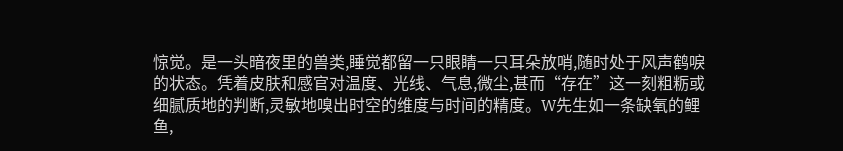惊觉。是一头暗夜里的兽类,睡觉都留一只眼睛一只耳朵放哨,随时处于风声鹤唳的状态。凭着皮肤和感官对温度、光线、气息,微尘,甚而“存在”这一刻粗粝或细腻质地的判断,灵敏地嗅出时空的维度与时间的精度。W先生如一条缺氧的鲤鱼,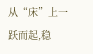从“床”上一跃而起,稳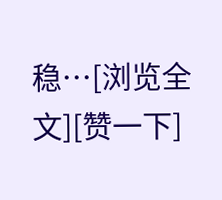稳…[浏览全文][赞一下]